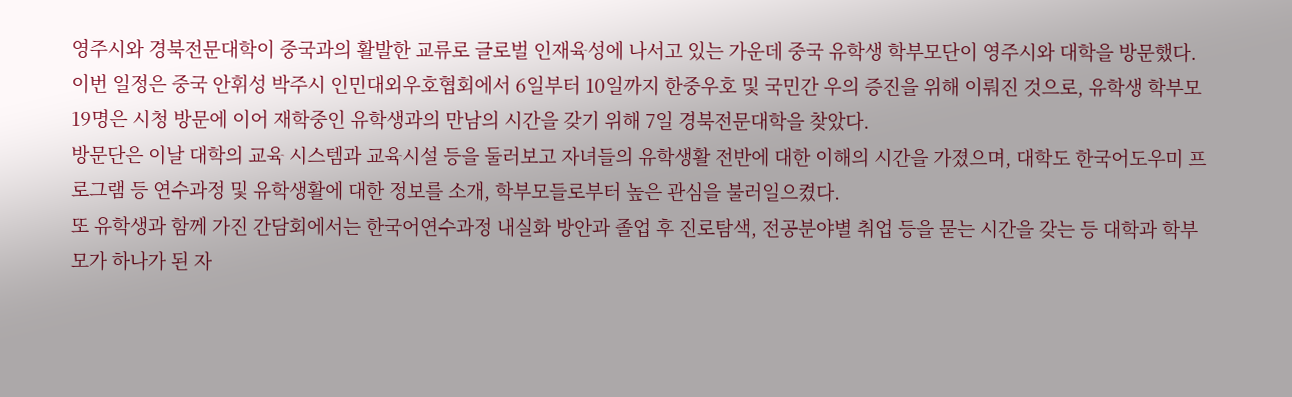영주시와 경북전문대학이 중국과의 활발한 교류로 글로벌 인재육성에 나서고 있는 가운데 중국 유학생 학부모단이 영주시와 대학을 방문했다.
이번 일정은 중국 안휘성 박주시 인민대외우호협회에서 6일부터 10일까지 한중우호 및 국민간 우의 증진을 위해 이뤄진 것으로, 유학생 학부모 19명은 시청 방문에 이어 재학중인 유학생과의 만남의 시간을 갖기 위해 7일 경북전문대학을 찾았다.
방문단은 이날 대학의 교육 시스템과 교육시설 등을 둘러보고 자녀들의 유학생활 전반에 대한 이해의 시간을 가졌으며, 대학도 한국어도우미 프로그램 등 연수과정 및 유학생활에 대한 정보를 소개, 학부모들로부터 높은 관심을 불러일으켰다.
또 유학생과 함께 가진 간담회에서는 한국어연수과정 내실화 방안과 졸업 후 진로탐색, 전공분야별 취업 등을 묻는 시간을 갖는 등 대학과 학부모가 하나가 된 자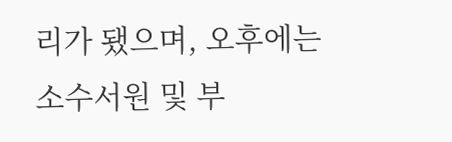리가 됐으며, 오후에는 소수서원 및 부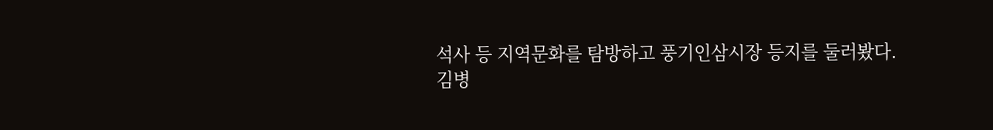석사 등 지역문화를 탐방하고 풍기인삼시장 등지를 둘러봤다.
김병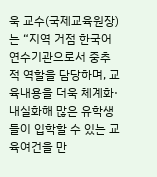욱 교수(국제교육원장)는 “지역 거점 한국어연수기관으로서 중추적 역할을 담당하며, 교육내용을 더욱 체계화·내실화해 많은 유학생들이 입학할 수 있는 교육여건을 만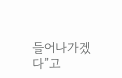들어나가겠다”고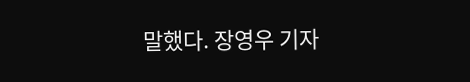말했다. 장영우 기자